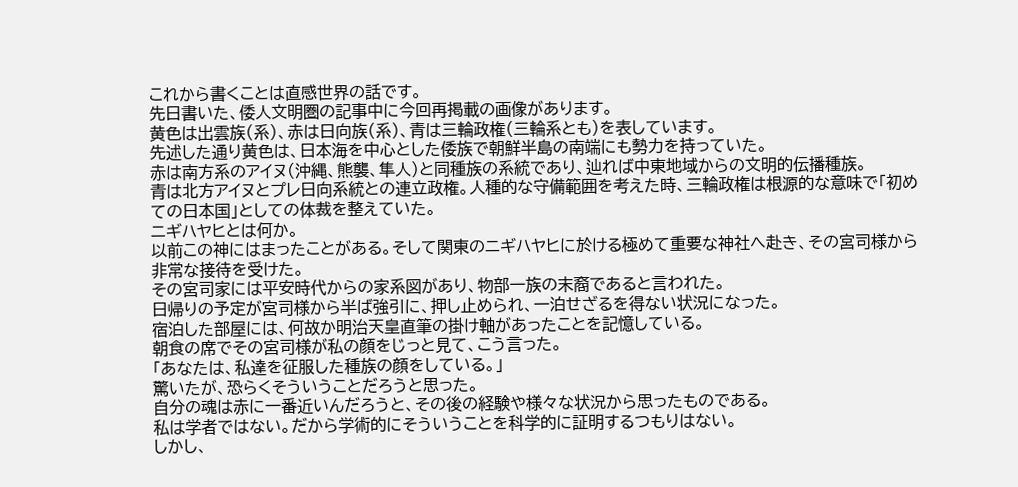これから書くことは直感世界の話です。
先日書いた、倭人文明圏の記事中に今回再掲載の画像があります。
黄色は出雲族(系)、赤は日向族(系)、青は三輪政権(三輪系とも)を表しています。
先述した通り黄色は、日本海を中心とした倭族で朝鮮半島の南端にも勢力を持っていた。
赤は南方系のアイヌ(沖縄、熊襲、隼人)と同種族の系統であり、辿れば中東地域からの文明的伝播種族。
青は北方アイヌとプレ日向系統との連立政権。人種的な守備範囲を考えた時、三輪政権は根源的な意味で「初めての日本国」としての体裁を整えていた。
ニギハヤヒとは何か。
以前この神にはまったことがある。そして関東のニギハヤヒに於ける極めて重要な神社へ赴き、その宮司様から非常な接待を受けた。
その宮司家には平安時代からの家系図があり、物部一族の末裔であると言われた。
日帰りの予定が宮司様から半ば強引に、押し止められ、一泊せざるを得ない状況になった。
宿泊した部屋には、何故か明治天皇直筆の掛け軸があったことを記憶している。
朝食の席でその宮司様が私の顔をじっと見て、こう言った。
「あなたは、私達を征服した種族の顔をしている。」
驚いたが、恐らくそういうことだろうと思った。
自分の魂は赤に一番近いんだろうと、その後の経験や様々な状況から思ったものである。
私は学者ではない。だから学術的にそういうことを科学的に証明するつもりはない。
しかし、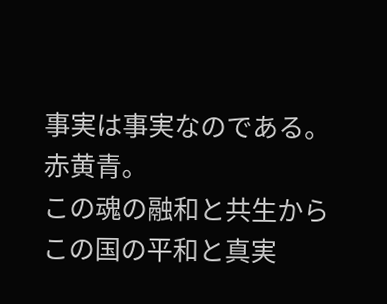事実は事実なのである。
赤黄青。
この魂の融和と共生からこの国の平和と真実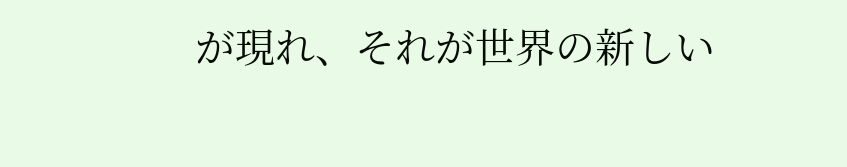が現れ、それが世界の新しい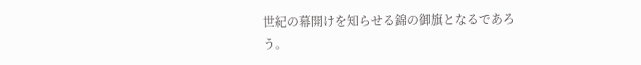世紀の幕開けを知らせる錦の御旗となるであろう。